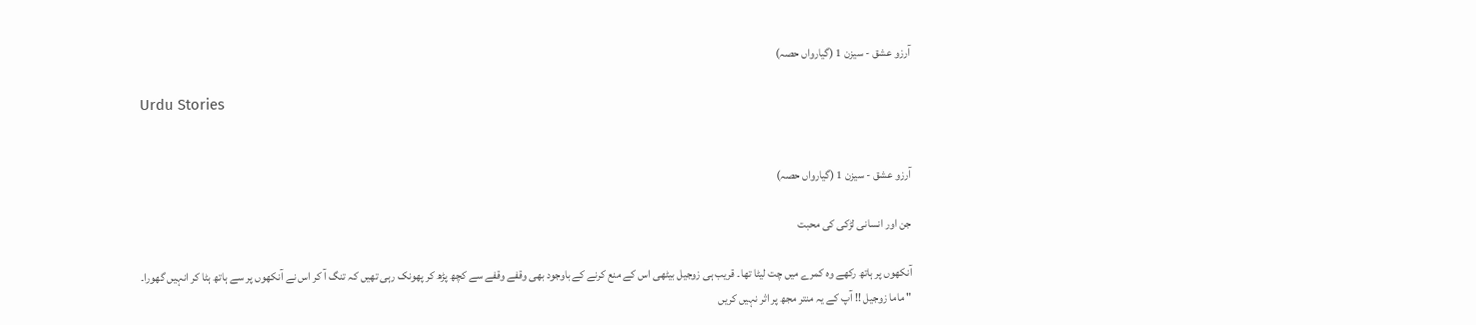آرزو عشق - سیزن 1 (گیارواں حصہ)

Urdu Stories


آرزو عشق - سیزن 1 (گیارواں حصہ)

جن اور انسانی لڑکی کی محبت

آنکھوں پر ہاتھ رکھے وہ کمرے میں چت لیٹا تھا۔ قریب ہی زوجیل بیٹھی اس کے منع کرنے کے باوجود بھی وقفے وقفے سے کچھ پڑھ کر پھونک رہی تھیں کہ تنگ آ کر اس نے آنکھوں پر سے ہاتھ ہٹا کر انہیں گھورا۔
" ماما زوجیل !! آپ کے یہ منتر مجھ پر اثر نہیں کریں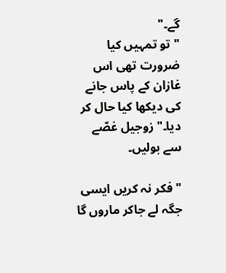گے۔"
" تو تمہیں کیا ضرورت تھی اس غازان کے پاس جانے کی دیکھا کیا حال کر دیا۔" زوجیل غصّے سے بولیں۔

" فکر نہ کریں ایسی جگہ لے جاکر ماروں گا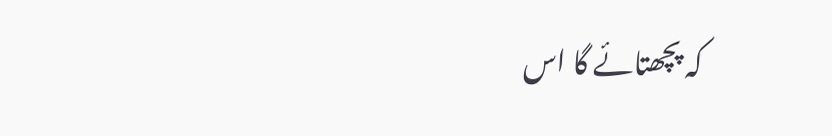کہ پچھتائے گا اس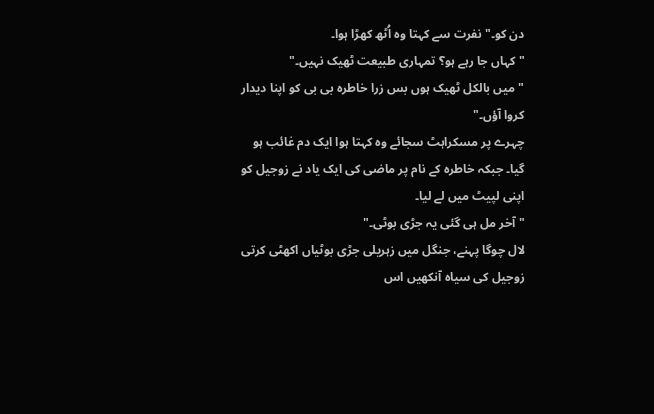دن کو۔" نفرت سے کہتا وہ اُٹھ کھڑا ہوا۔
" کہاں جا رہے ہو؟ تمہاری طبیعت ٹھیک نہیں۔"
" میں بالکل ٹھیک ہوں بس زرا خاطره بی بی کو اپنا دیدار کروا آؤں۔"
چہرے پر مسکراہٹ سجائے وہ کہتا ہوا ایک دم غائب ہو گیا۔ جبکہ خاطره کے نام پر ماضی کی ایک یاد نے زوجیل کو اپنی لپیٹ میں لے لیا۔
" آخر مل ہی گئی یہ جڑی بوٹی۔"
لال چوگا پہنے، جنگل میں زہریلی جڑی بوٹیاں اکھٹی کرتی زوجیل کی سیاہ آنکھیں اس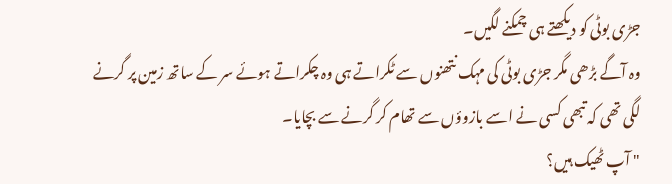جڑی بوٹی کو دیکھتے ہی چمکنے لگیں۔
وہ آگے بڑھی مگر جڑی بوٹی کی مہک نتھنوں سے ٹکراتے ہی وہ چکراتے ہوئے سر کے ساتھ زمین پر گرنے لگی تھی کہ تبھی کسی نے اسے بازوؤں سے تھام کر گرنے سے بچایا۔
" آپ ٹھیک ہیں؟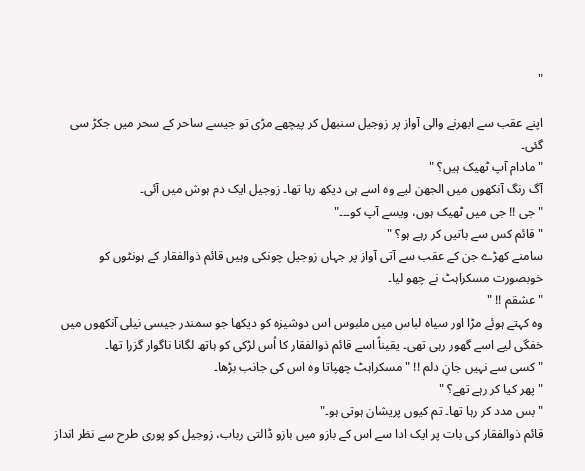"

اپنے عقب سے ابھرنے والی آواز پر زوجیل سنبھل کر پیچھے مڑی تو جیسے ساحر کے سحر میں جکڑ سی گئی۔
" مادام آپ ٹھیک ہیں؟ "
آگ رنگ آنکھوں میں الجھن لیے وہ اسے ہی دیکھ رہا تھا۔ زوجیل ایک دم ہوش میں آئی۔
" جی !! جی میں ٹھیک ہوں، ویسے آپ کو۔۔۔"
" قائم کس سے باتیں کر رہے ہو؟ "
سامنے کھڑے جن کے عقب سے آتی آواز پر جہاں زوجیل چونکی وہیں قائم ذوالفقار کے ہونٹوں کو خوبصورت مسکراہٹ نے چھو لیا۔
" عشقم !! "
وہ کہتے ہوئے مڑا اور سیاہ لباس میں ملبوس اس دوشیزہ کو دیکھا جو سمندر جیسی نیلی آنکھوں میں خفگی لیے اسے گھور رہی تھی۔ یقیناً اسے قائم ذوالفقار کا اُس لڑکی کو ہاتھ لگانا ناگوار گزرا تھا۔
" کسی سے نہیں جانِ دلم !! " مسکراہٹ چھپاتا وہ اس کی جانب بڑھا۔
" پھر کیا کر رہے تھے؟ "
" بس مدد کر رہا تھا۔ تم کیوں پریشان ہوتی ہو۔"
قائم ذوالفقار کی بات پر ایک ادا سے اس کے بازو میں بازو ڈالتی رباب، زوجیل کو پوری طرح سے نظر انداز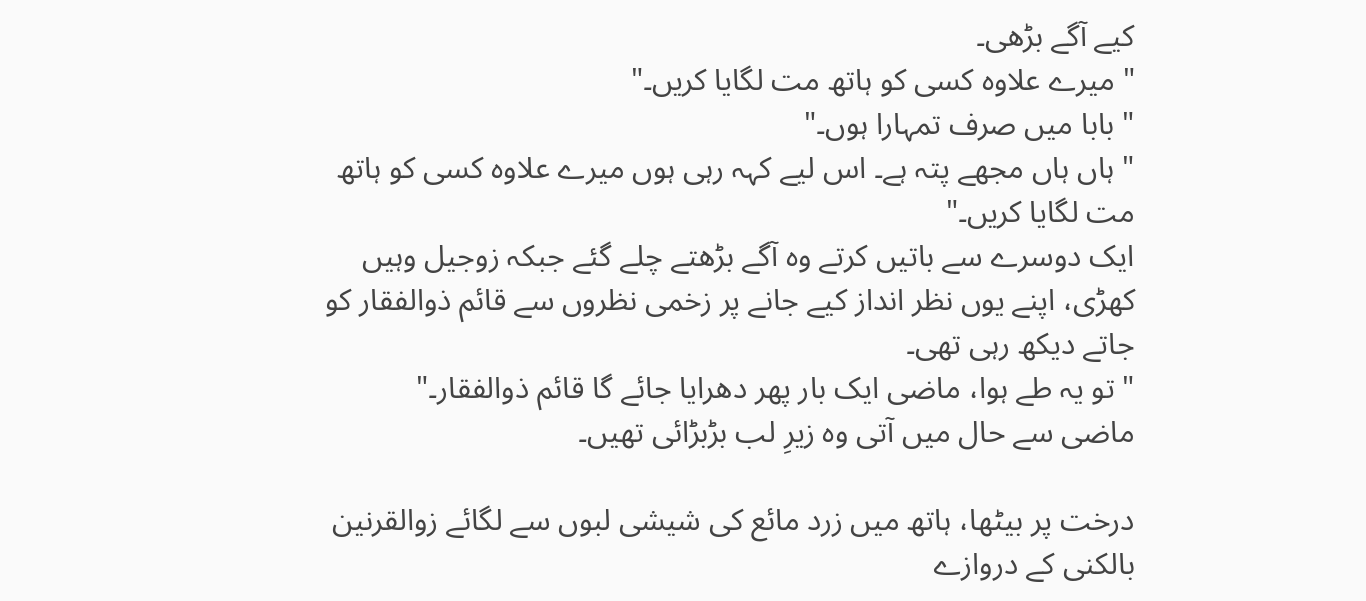کیے آگے بڑھی۔
" میرے علاوه کسی کو ہاتھ مت لگایا کریں۔"
" بابا میں صرف تمہارا ہوں۔"
" ہاں ہاں مجھے پتہ ہے۔ اس لیے کہہ رہی ہوں میرے علاوہ کسی کو ہاتھ مت لگایا کریں۔"
ایک دوسرے سے باتیں کرتے وہ آگے بڑھتے چلے گئے جبکہ زوجیل وہیں کھڑی، اپنے یوں نظر انداز کیے جانے پر زخمی نظروں سے قائم ذوالفقار کو جاتے دیکھ رہی تھی۔
" تو یہ طے ہوا، ماضی ایک بار پھر دھرایا جائے گا قائم ذوالفقار۔"
ماضی سے حال میں آتی وہ زیرِ لب بڑبڑائی تھیں۔

درخت پر بیٹھا، ہاتھ میں زرد مائع کی شیشی لبوں سے لگائے زوالقرنین بالکنی کے دروازے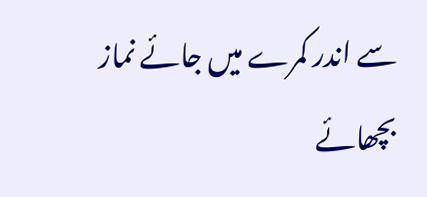سے اندر کمرے میں جائے نماز بچھائے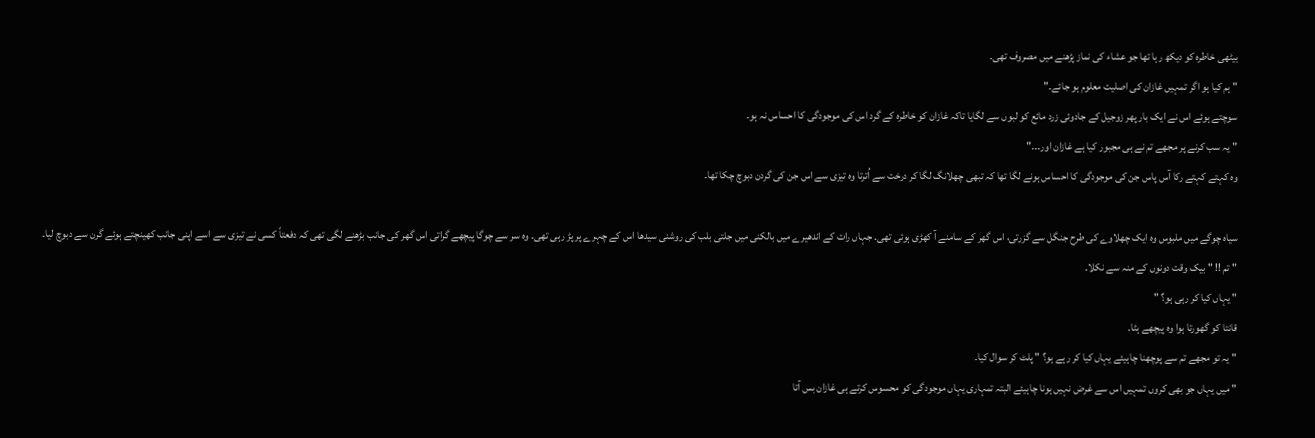بیٹھی خاطره کو دیکھ رہا تھا جو عشاء کی نماز پڑھنے میں مصروف تھی۔
" ہم کیا ہو اگر تمہیں غازان کی اصلیت معلوم ہو جائے۔"
سوچتے ہوئے اس نے ایک بار پھر زوجیل کے جادوئی زرد مائع کو لبوں سے لگایا تاکہ غازان کو خاطره کے گرد اس کی موجودگی کا احساس نہ ہو۔
" یہ سب کرنے پر مجھے تم نے ہی مجبور کیا ہے غازان اور۔۔۔"
وہ کہتے کہتے رکا آس پاس جن کی موجودگی کا احساس ہونے لگا تھا کہ تبھی چھلانگ لگا کر درخت سے اُترتا وہ تیزی سے اس جن کی گردن دبوچ چکا تھا۔

سیاہ چوگے میں ملبوس وہ ایک چھلاوے کی طرح جنگل سے گزرتی، اس گھر کے سامنے آ کھڑی ہوئی تھی۔ جہاں رات کے اندھیرے میں بالکنی میں جلتی بلب کی روشنی سیدھا اس کے چہرے پر پڑ رہی تھی۔ وہ سر سے چوگا پیچھے گراتی اس گھر کی جانب بڑھنے لگی تھی کہ دفعتاً کسی نے تیزی سے اسے اپنی جانب کھینچتے ہوئے گرن سے دبوچ لیا۔
" تم !! " بیک وقت دونوں کے منہ سے نکلا۔
" یہاں کیا کر رہی ہو؟ "
قانتا کو گھورتا ہوا وہ پیچھے ہٹا۔
" یہ تو مجھے تم سے پوچھنا چاہیئے یہاں کیا کر رہے ہو؟ " پلٹ کر سوال کیا۔
" میں یہاں جو بھی کروں تمہیں اس سے غرض نہیں ہونا چاہیئے البتہ تمہاری یہاں موجودگی کو محسوس کرتے ہی غازان بس آتا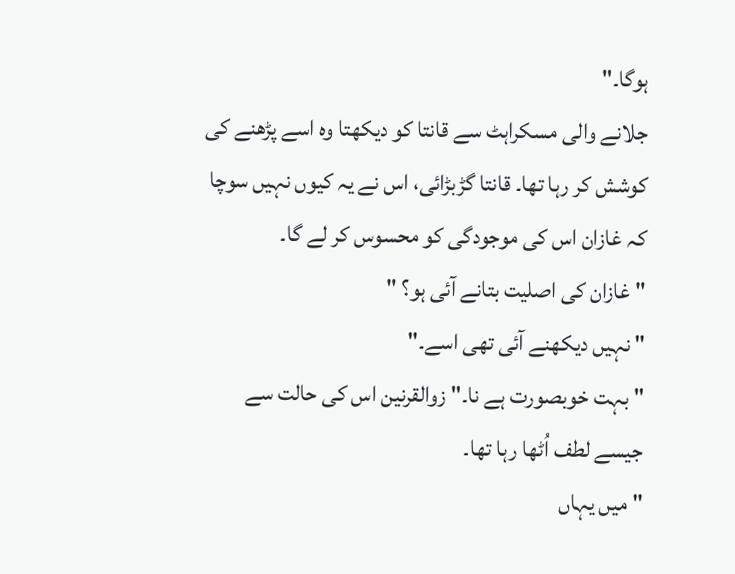ہوگا۔"
جلانے والی مسکراہٹ سے قانتا کو دیکھتا وہ اسے پڑھنے کی کوشش کر رہا تھا۔ قانتا گڑبڑائی، اس نے یہ کیوں نہیں سوچا کہ غازان اس کی موجودگی کو محسوس کر لے گا۔
" غازان کی اصلیت بتانے آئی ہو؟ "
" نہیں دیکھنے آئی تھی اسے۔"
" بہت خوبصورت ہے نا۔" زوالقرنین اس کی حالت سے جیسے لطف اُٹھا رہا تھا۔
" میں یہاں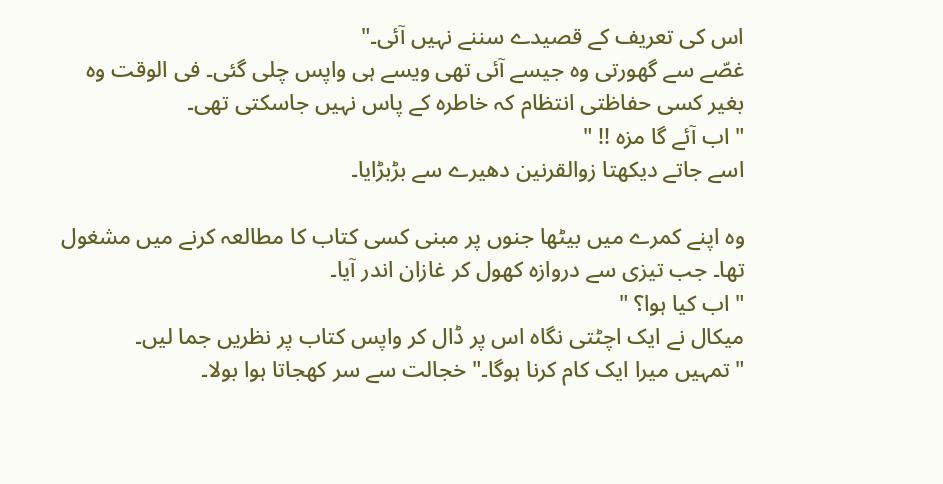اس کی تعریف کے قصیدے سننے نہیں آئی۔"
غصّے سے گھورتی وہ جیسے آئی تھی ویسے ہی واپس چلی گئی۔ فی الوقت وہ بغیر کسی حفاظتی انتظام کہ خاطره کے پاس نہیں جاسکتی تھی۔
" اب آئے گا مزہ !! "
اسے جاتے دیکھتا زوالقرنین دھیرے سے بڑبڑایا۔

وہ اپنے کمرے میں بیٹھا جنوں پر مبنی کسی کتاب کا مطالعہ کرنے میں مشغول تھا۔ جب تیزی سے دروازہ کھول کر غازان اندر آیا۔
" اب کیا ہوا؟ "
میکال نے ایک اچٹتی نگاہ اس پر ڈال کر واپس کتاب پر نظریں جما لیں۔
" تمہیں میرا ایک کام کرنا ہوگا۔" خجالت سے سر کھجاتا ہوا بولا۔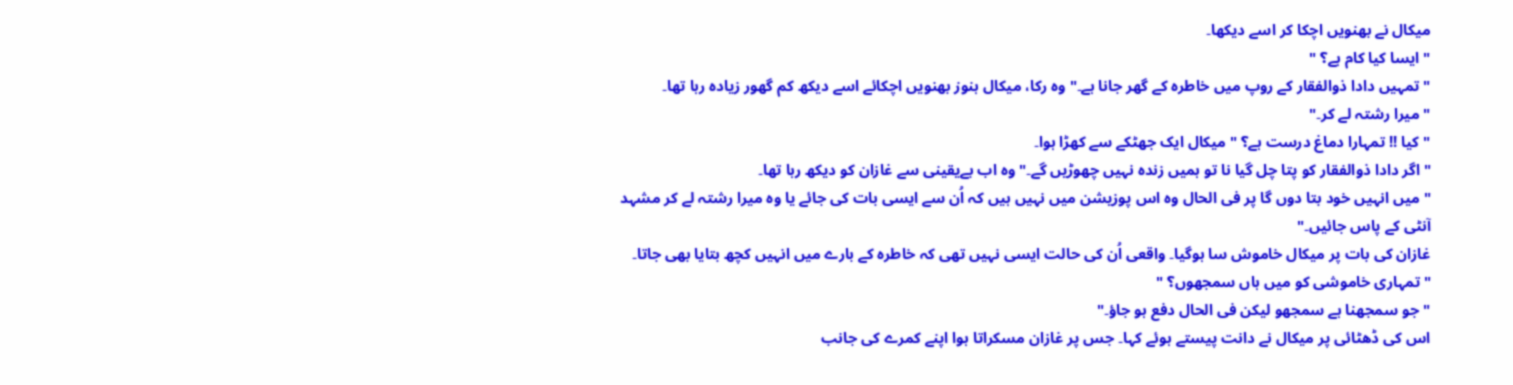میکال نے بھنویں اچکا کر اسے دیکھا۔
" ایسا کیا کام ہے؟ "
" تمہیں دادا ذوالفقار کے روپ میں خاطره کے گھر جانا ہے۔" وہ رکا، میکال ہنوز بھنویں اچکائے اسے دیکھ کم گھور زیادہ رہا تھا۔
" میرا رشتہ لے کر۔"
" کیا !! تمہارا دماغ درست ہے؟ " میکال ایک جھٹکے سے کھڑا ہوا۔
" اگر دادا ذوالفقار کو پتا چل گیا نا تو ہمیں زندہ نہیں چھوڑیں گے۔" وہ اب بےیقینی سے غازان کو دیکھ رہا تھا۔
" میں انہیں خود بتا دوں گا پر فی الحال وہ اس پوزیشن میں نہیں ہیں کہ اُن سے ایسی بات کی جائے یا وہ میرا رشتہ لے کر مشہد آنٹی کے پاس جائیں۔"
غازان کی بات پر میکال خاموش سا ہوگیا۔ واقعی اُن کی حالت ایسی نہیں تھی کہ خاطره کے بارے میں انہیں کچھ بتایا بھی جاتا۔
" تمہاری خاموشی کو میں ہاں سمجھوں؟ "
" جو سمجھنا ہے سمجھو لیکن فی الحال دفع ہو جاؤ۔"
اس کی ڈھٹائی پر میکال نے دانت پیستے ہوئے کہا۔ جس پر غازان مسکراتا ہوا اپنے کمرے کی جانب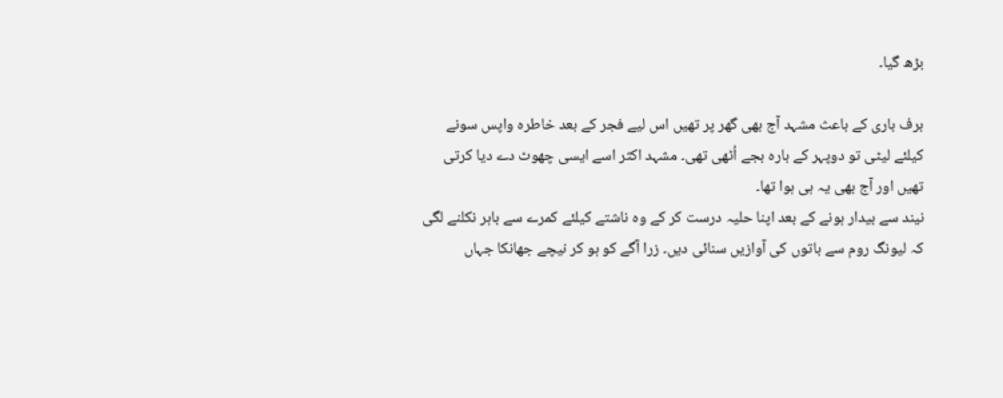بڑھ گیا۔

برف باری کے باعث مشہد آج بھی گھر پر تھیں اس لیے فجر کے بعد خاطره واپس سونے کیلئے لیٹی تو دوپہر کے بارہ بجے اُٹھی تھی۔ مشہد اکثر اسے ایسی چھوٹ دے دیا کرتی تھیں اور آج بھی یہ ہی ہوا تھا۔
نیند سے بیدار ہونے کے بعد اپنا حلیہ درست کر کے وہ ناشتے کیلئے کمرے سے باہر نکلنے لگی کہ لیونگ روم سے باتوں کی آوازیں سنائی دیں۔ زرا آگے کو ہو کر نیچے جھانکا جہاں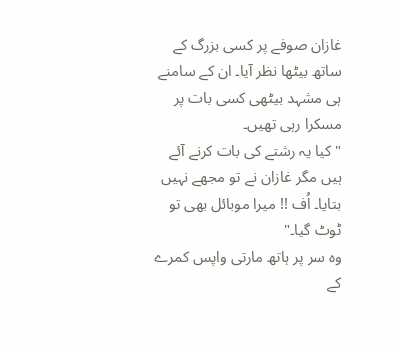غازان صوفے پر کسی بزرگ کے ساتھ بیٹھا نظر آیا۔ ان کے سامنے ہی مشہد بیٹھی کسی بات پر مسکرا رہی تھیں۔
" کیا یہ رشتے کی بات کرنے آئے ہیں مگر غازان نے تو مجھے نہیں بتایا۔ اُف !! میرا موبائل بھی تو ٹوٹ گیا۔"
وہ سر پر ہاتھ مارتی واپس کمرے کے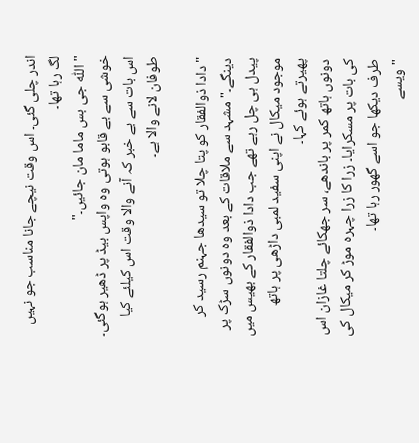اندر چلی گئی۔ اس وقت نیچے جانا مناسب جو نہیں لگ رہا تھا۔
" اللّٰه جی بس ماما مان جائیں۔"
خوشی سے بے قابو ہوتی وہ واپس بیڈ پر ڈھیر ہوگئی۔ اس بات سے بے خبر کہ آنے والا وقت اس کیلئے کیا طوفان لانے والا ہے۔

" دادا ذوالفقار کو پتا چلا تو سیدھا جہنم رسید کر دینگے۔" مشہد سے ملاقات کے بعد وہ دونوں سڑک پر پیدل ہی چل رہے تھے جب دادا ذوالفقار کے بھیس میں موجود میکال نے اپنی سفید لمبی داڑھی پر ہاتھ پھیرتے ہوئے کہا۔
دونوں ہاتھ کمر پر باندھے، سر جھکائے چلتا غازان اس کی بات پر مسکرایا۔ زرا کا زرا چہرہ موڑ کر میکال کی طرف دیکھا جو اسے گھور رہا تھا۔
" ویسے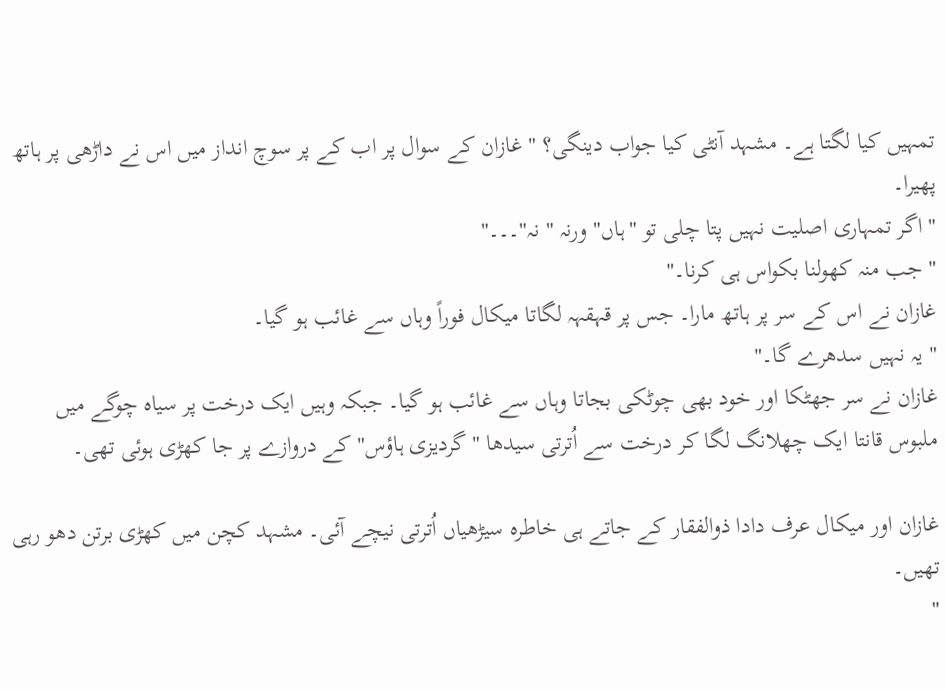تمہیں کیا لگتا ہے۔ مشہد آنٹی کیا جواب دینگی؟ " غازان کے سوال پر اب کے پر سوچ انداز میں اس نے داڑھی پر ہاتھ پھیرا۔
" اگر تمہاری اصلیت نہیں پتا چلی تو "ہاں" ورنہ " نہ"۔۔۔"
" جب منہ کھولنا بکواس ہی کرنا۔"
غازان نے اس کے سر پر ہاتھ مارا۔ جس پر قہقہہ لگاتا میکال فوراً وہاں سے غائب ہو گیا۔
" یہ نہیں سدھرے گا۔"
غازان نے سر جھٹکا اور خود بھی چوٹکی بجاتا وہاں سے غائب ہو گیا۔ جبکہ وہیں ایک درخت پر سیاہ چوگے میں ملبوس قانتا ایک چھلانگ لگا کر درخت سے اُترتی سیدھا " گردیزی ہاؤس" کے دروازے پر جا کھڑی ہوئی تھی۔

غازان اور میکال عرف دادا ذوالفقار کے جاتے ہی خاطره سیڑھیاں اُترتی نیچے آئی۔ مشہد کچن میں کھڑی برتن دھو رہی تھیں۔
"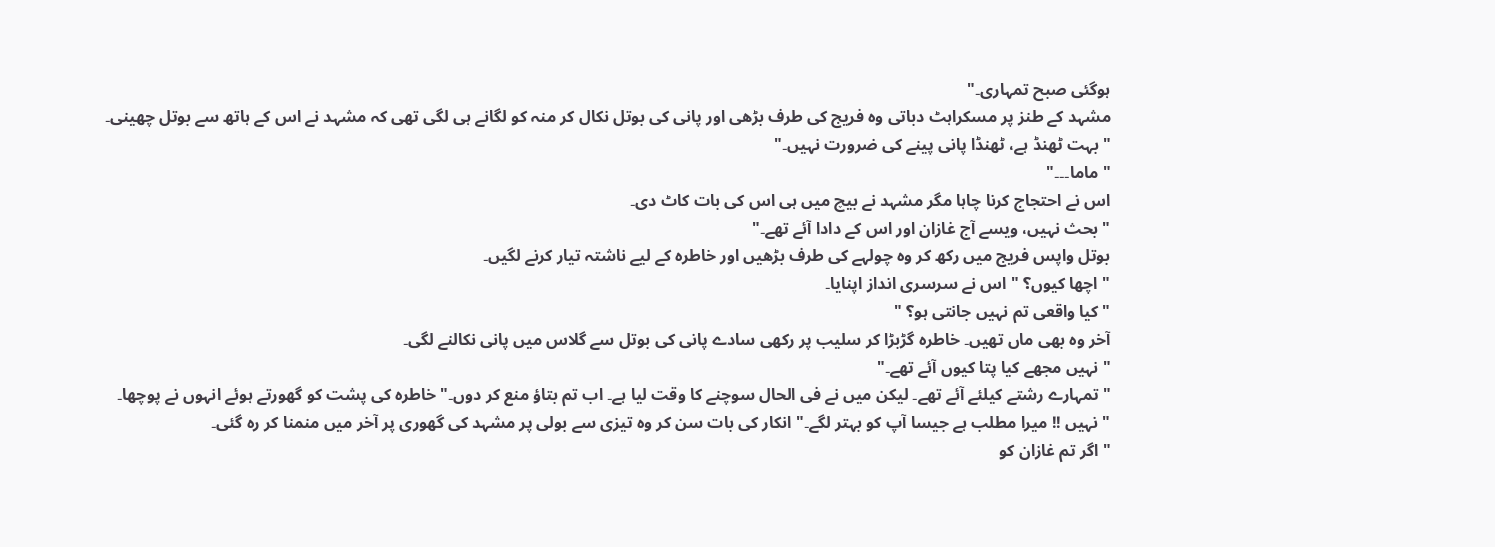ہوگئی صبح تمہاری۔"
مشہد کے طنز پر مسکراہٹ دباتی وہ فریج کی طرف بڑھی اور پانی کی بوتل نکال کر منہ کو لگانے ہی لگی تھی کہ مشہد نے اس کے ہاتھ سے بوتل چھینی۔
" بہت ٹھنڈ ہے، ٹھنڈا پانی پینے کی ضرورت نہیں۔"
" ماما۔۔۔"
اس نے احتجاج کرنا چاہا مگر مشہد نے بیچ میں ہی اس کی بات کاٹ دی۔
" بحث نہیں، ویسے آج غازان اور اس کے دادا آئے تھے۔"
بوتل واپس فریج میں رکھ کر وہ چولہے کی طرف بڑھیں اور خاطره کے لیے ناشتہ تیار کرنے لگیں۔
" اچھا کیوں؟ " اس نے سرسری انداز اپنایا۔
" کیا واقعی تم نہیں جانتی ہو؟ "
آخر وہ بھی ماں تھیں۔ خاطره گڑبڑا کر سلیب پر رکھی سادے پانی کی بوتل سے گلاس میں پانی نکالنے لگی۔
" نہیں مجھے کیا پتا کیوں آئے تھے۔"
" تمہارے رشتے کیلئے آئے تھے۔ لیکن میں نے فی الحال سوچنے کا وقت لیا ہے۔ اب تم بتاؤ منع کر دوں۔" خاطره کی پشت کو گھورتے ہوئے انہوں نے پوچھا۔
" نہیں !! میرا مطلب ہے جیسا آپ کو بہتر لگے۔" انکار کی بات سن کر وہ تیزی سے بولی پر مشہد کی گھوری پر آخر میں منمنا کر رہ گئی۔
" اگر تم غازان کو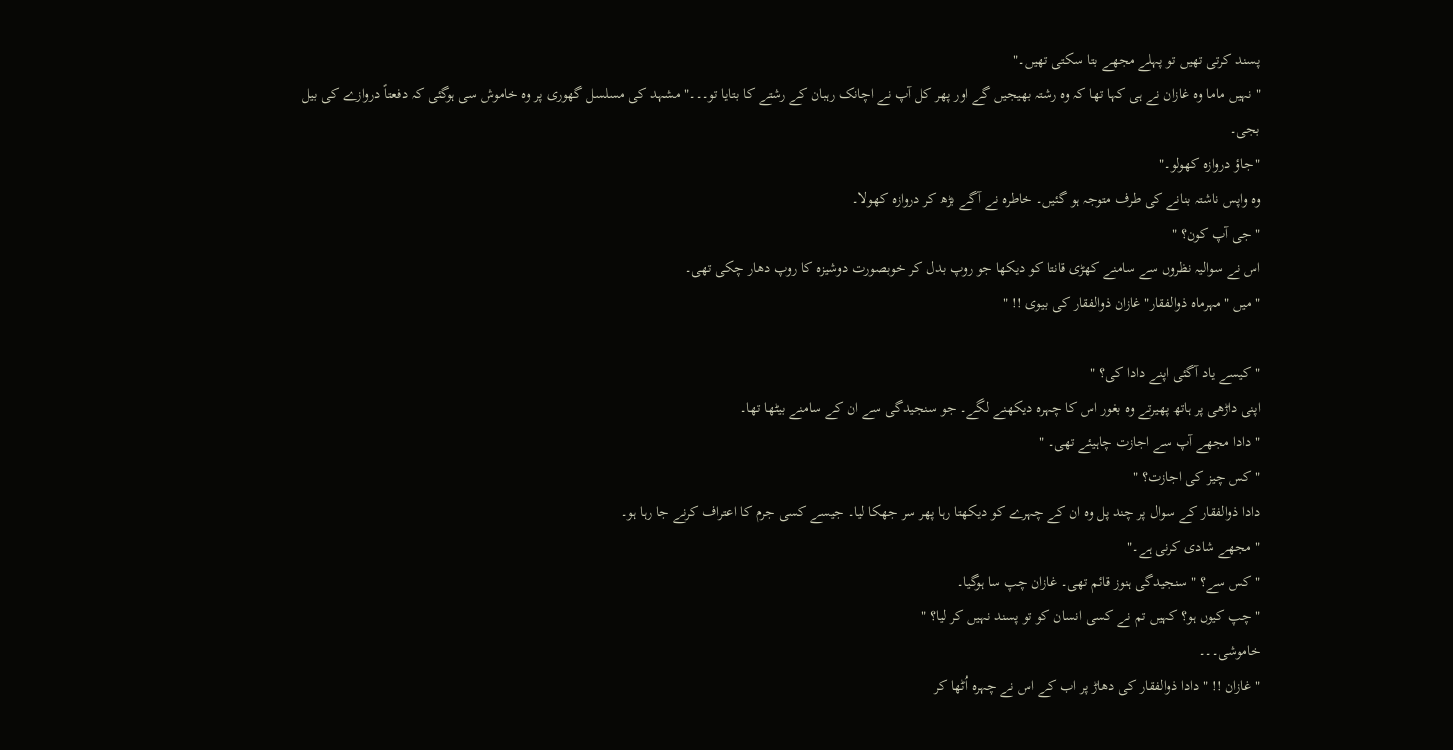پسند کرتی تھیں تو پہلے مجھے بتا سکتی تھیں۔"
" نہیں ماما وہ غازان نے ہی کہا تھا کہ وہ رشتہ بھیجیں گے اور پھر کل آپ نے اچانک رہبان کے رشتے کا بتایا تو۔۔۔" مشہد کی مسلسل گھوری پر وہ خاموش سی ہوگئی کہ دفعتاً دروازے کی بیل بجی۔
"جاؤ دروازہ کھولو۔"
وہ واپس ناشتہ بنانے کی طرف متوجہ ہو گئیں۔ خاطره نے آگے بڑھ کر دروازہ کھولا۔
" جی آپ کون؟ "
اس نے سوالیہ نظروں سے سامنے کھڑی قانتا کو دیکھا جو روپ بدل کر خوبصورت دوشیزہ کا روپ دھار چکی تھی۔
" میں "مہرماہ ذوالفقار" غازان ذوالفقار کی بیوی !! "

" کیسے یاد آگئی اپنے دادا کی؟ "
اپنی داڑھی پر ہاتھ پھیرتے وہ بغور اس کا چہرہ دیکھنے لگے۔ جو سنجیدگی سے ان کے سامنے بیٹھا تھا۔
" دادا مجھے آپ سے اجازت چاہیئے تھی۔ "
" کس چیز کی اجازت؟ "
دادا ذوالفقار کے سوال پر چند پل وہ ان کے چہرے کو دیکھتا رہا پھر سر جھکا لیا۔ جیسے کسی جرم کا اعتراف کرنے جا رہا ہو۔
" مجھے شادی کرنی ہے۔"
" کس سے؟ " سنجیدگی ہنوز قائم تھی۔ غازان چپ سا ہوگیا۔
" چپ کیوں ہو؟ کہیں تم نے کسی انسان کو تو پسند نہیں کر لیا؟ "
خاموشی۔۔۔
" غازان !! " دادا ذوالفقار کی دھاڑ پر اب کے اس نے چہرہ اُٹھا کر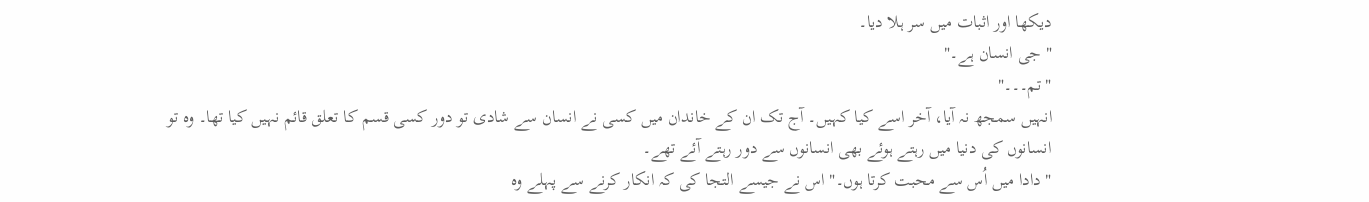دیکھا اور اثبات میں سر ہلا دیا۔
" جی انسان ہے۔"
" تم۔۔۔"
انہیں سمجھ نہ آیا، آخر اسے کیا کہیں۔ آج تک ان کے خاندان میں کسی نے انسان سے شادی تو دور کسی قسم کا تعلق قائم نہیں کیا تھا۔ وہ تو انسانوں کی دنیا میں رہتے ہوئے بھی انسانوں سے دور رہتے آئے تھے۔
" دادا میں اُس سے محبت کرتا ہوں۔" اس نے جیسے التجا کی کہ انکار کرنے سے پہلے وہ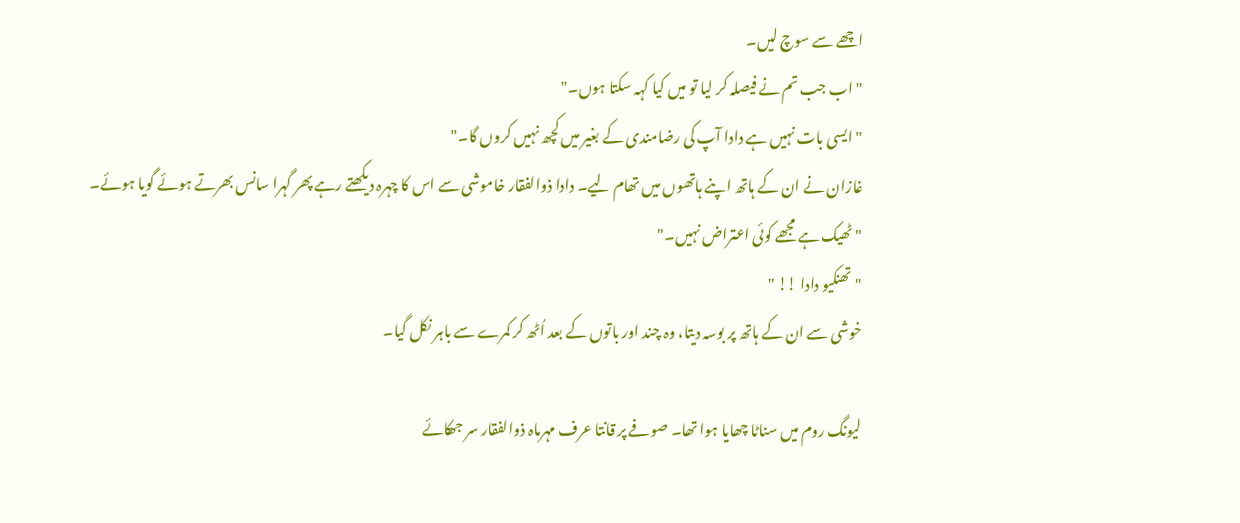اچھے سے سوچ لیں۔
" اب جب تم نے فیصلہ کر لیا تو میں کیا کہہ سکتا ہوں۔"
" ایسی بات نہیں ہے دادا آپ کی رضامندی کے بغیر میں کچھ نہیں کروں گا۔"
غازان نے ان کے ہاتھ اپنے ہاتھوں میں تھام لیے۔ دادا ذوالفقار خاموشی سے اس کا چہرہ دیکھتے رہے پھر گہرا سانس بھرتے ہوئے گویا ہوئے۔
" ٹھیک ہے مجھے کوئی اعتراض نہیں۔"
" تھنکیو دادا !! "
خوشی سے ان کے ہاتھ پر بوسہ دیتا، وہ چند اور باتوں کے بعد اُٹھ کر کمرے سے باہر نکل گیا۔

لیونگ روم میں سناٹا چھایا ہوا تھا۔ صوفے پر قانتا عرف مہرماہ ذوالفقار سر جھکائے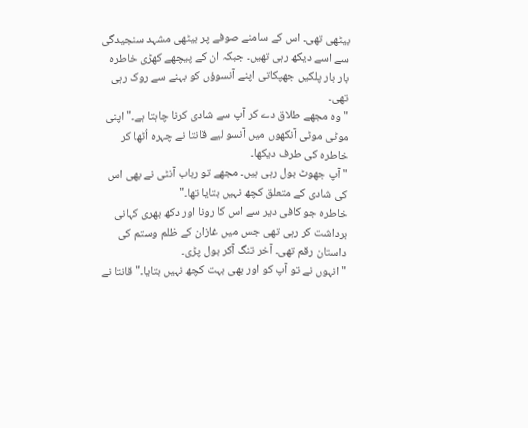بیٹھی تھی۔ اس کے سامنے صوفے پر بیٹھی مشہد سنجیدگی سے اسے دیکھ رہی تھیں۔ جبکہ ان کے پیچھے کھڑی خاطره بار بار پلکیں جھپکاتی اپنے آنسوؤں کو بہنے سے روک رہی تھی۔
" وہ مجھے طلاق دے کر آپ سے شادی کرنا چاہتا ہے۔" اپنی موٹی موٹی آنکھوں میں آنسو لیے قانتا نے چہرہ اُٹھا کر خاطره کی طرف دیکھا۔
" آپ جھوٹ بول رہی ہیں۔ مجھے تو رباب آنٹی نے بھی اس کی شادی کے متعلق کچھ نہیں بتایا تھا۔"
خاطره جو کافی دیر سے اس کا رونا اور دکھ بھری کہانی برداشت کر رہی تھی جس میں غازان کے ظلم وستم کی داستان رقم تھی۔ آخر تنگ آکر بول پڑی۔
" انہوں نے تو آپ کو اور بھی بہت کچھ نہیں بتایا۔" قانتا نے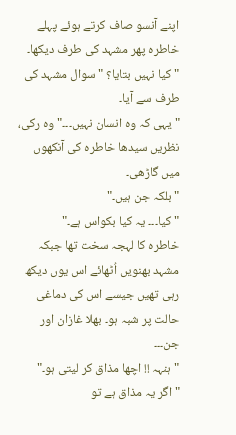اپنے آنسو صاف کرتے ہوئے پہلے خاطره پھر مشہد کی طرف دیکھا۔
" کیا نہیں بتایا؟ " سوال مشہد کی طرف سے آیا۔
" یہی کہ وہ انسان نہیں۔۔۔" وہ رکی، نظریں سیدھا خاطره کی آنکھوں میں گاڑھی۔
" بلکہ جن ہیں۔"
" کیا۔۔۔ یہ کیا بکواس ہے۔"
خاطره کا لہجہ سخت تھا جبکہ مشہد بھنویں اُٹھائے اس یوں دیکھ رہی تھیں جیسے اس کی دماغی حالت پر شبہ ہو۔ بھلا غازان اور جن۔۔۔
" ہنہہ !! اچھا مذاق کر لیتی ہو۔"
" اگر یہ مذاق ہے تو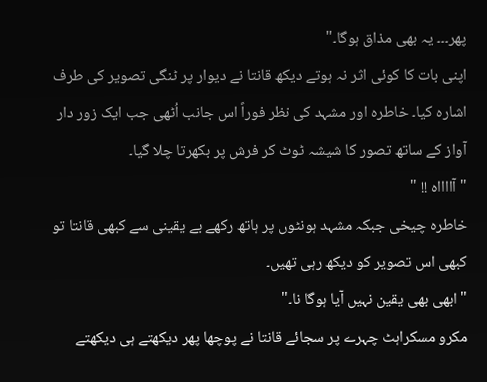پھر۔۔۔ یہ بھی مذاق ہوگا۔"
اپنی بات کا کوئی اثر نہ ہوتے دیکھ قانتا نے دیوار پر ٹنگی تصویر کی طرف اشارہ کیا۔ خاطره اور مشہد کی نظر فوراً اس جانب اُٹھی جب ایک زور دار آواز کے ساتھ تصور کا شیشہ ٹوٹ کر فرش پر بکھرتا چلا گیا۔
" آااااه !! "
خاطره چیخی جبکہ مشہد ہونٹوں پر ہاتھ رکھے بے یقینی سے کبھی قانتا تو کبھی اس تصویر کو دیکھ رہی تھیں۔
" ابھی بھی یقین نہیں آیا ہوگا نا۔"
مکرو مسکراہٹ چہرے پر سجائے قانتا نے پوچھا پھر دیکھتے ہی دیکھتے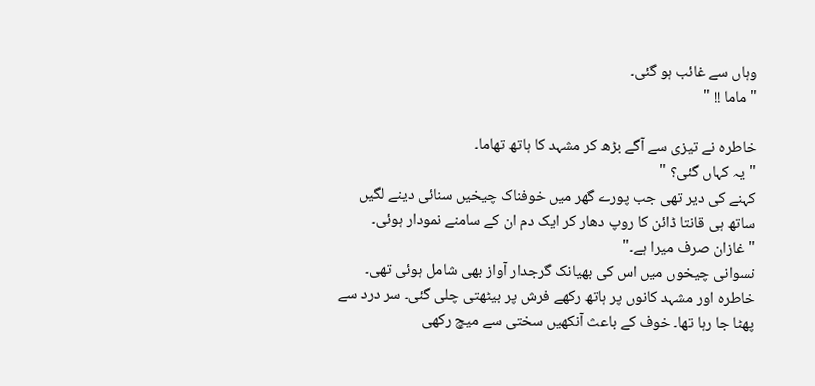وہاں سے غائب ہو گئی۔
" ماما !! "

خاطره نے تیزی سے آگے بڑھ کر مشہد کا ہاتھ تھاما۔
" یہ کہاں گئی؟ "
کہنے کی دیر تھی جب پورے گھر میں خوفناک چیخیں سنائی دینے لگیں ساتھ ہی قانتا ڈائن کا روپ دھار کر ایک دم ان کے سامنے نمودار ہوئی۔
" غازان صرف میرا ہے۔"
نسوانی چیخوں میں اس کی بھیانک گرجدار آواز بھی شامل ہوئی تھی۔ خاطره اور مشہد کانوں پر ہاتھ رکھے فرش پر بیٹھتی چلی گئی۔ سر درد سے پھٹا جا رہا تھا۔ خوف کے باعث آنکھیں سختی سے میچ رکھی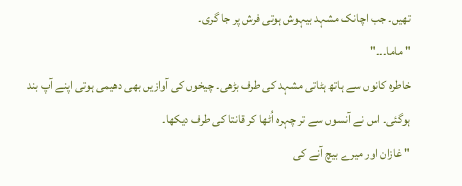تھیں۔ جب اچانک مشہد بیہوش ہوتی فرش پر جا گری۔
" ماما۔۔۔"
خاطره کانوں سے ہاتھ ہٹاتی مشہد کی طرف بڑھی۔ چیخوں کی آوازیں بھی دھیمی ہوتی اپنے آپ بند ہوگئی۔ اس نے آنسوں سے تر چہرہ اُٹھا کر قانتا کی طرف دیکھا۔
" غازان اور میرے بیچ آنے کی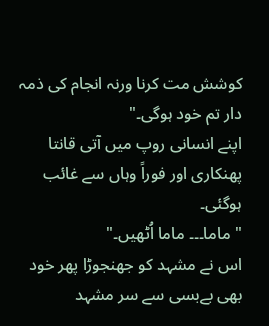کوشش مت کرنا ورنہ انجام کی ذمہ دار تم خود ہوگی۔"
اپنے انسانی روپ میں آتی قانتا پھنکاری اور فوراً وہاں سے غائب ہوگئی۔
" ماما۔۔۔ ماما اُٹھیں۔"
اس نے مشہد کو جھنجوڑا پھر خود بھی بےبسی سے سر مشہد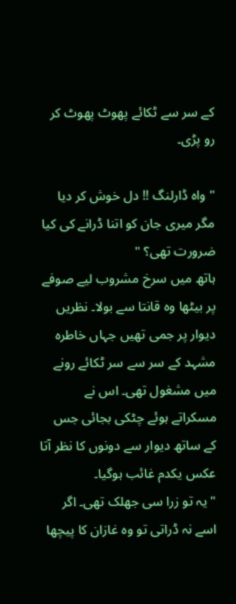کے سر سے ٹکائے پھوٹ پھوٹ کر رو پڑی۔

" واہ ڈارلنگ !! دل خوش کر دیا مگر میری جان کو اتنا ڈرانے کی کیا ضرورت تھی؟ "
ہاتھ میں سرخ مشروب لیے صوفے پر بیٹھا وہ قانتا سے بولا۔ نظریں دیوار پر جمی تھیں جہاں خاطره مشہد کے سر سے سر ٹکائے رونے میں مشغول تھی۔ اس نے مسکراتے ہوئے چٹکی بجائی جس کے ساتھ دیوار سے دونوں کا نظر آتا عکس یکدم غائب ہوگیا۔
" یہ تو زرا سی جھلک تھی۔ اگر اسے نہ ڈراتی تو وہ غازان کا پیچھا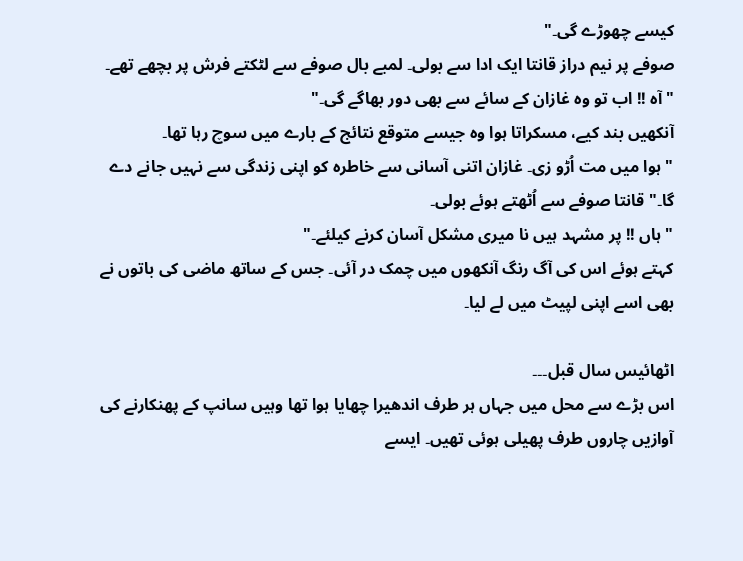کیسے چھوڑے گی۔"
صوفے پر نیم دراز قانتا ایک ادا سے بولی۔ لمبے بال صوفے سے لٹکتے فرش پر بچھے تھے۔
" آہ !! اب تو وہ غازان کے سائے سے بھی دور بھاگے گی۔"
آنکھیں بند کیے، مسکراتا ہوا وہ جیسے متوقع نتائج کے بارے میں سوچ رہا تھا۔
" ہوا میں مت اُڑو زی۔ غازان اتنی آسانی سے خاطره کو اپنی زندگی سے نہیں جانے دے گا۔" قانتا صوفے سے اُٹھتے ہوئے بولی۔
" ہاں !! پر مشہد ہیں نا میری مشکل آسان کرنے کیلئے۔"
کہتے ہوئے اس کی آگ رنگ آنکھوں میں چمک در آئی۔ جس کے ساتھ ماضی کی باتوں نے بھی اسے اپنی لپیٹ میں لے لیا۔

اٹھائیس سال قبل۔۔۔
اس بڑے سے محل میں جہاں ہر طرف اندھیرا چھایا ہوا تھا وہیں سانپ کے پھنکارنے کی آوازیں چاروں طرف پھیلی ہوئی تھیں۔ ایسے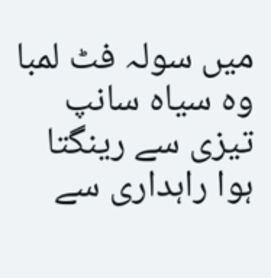میں سولہ فٹ لمبا وہ سیاہ سانپ تیزی سے رینگتا ہوا راہداری سے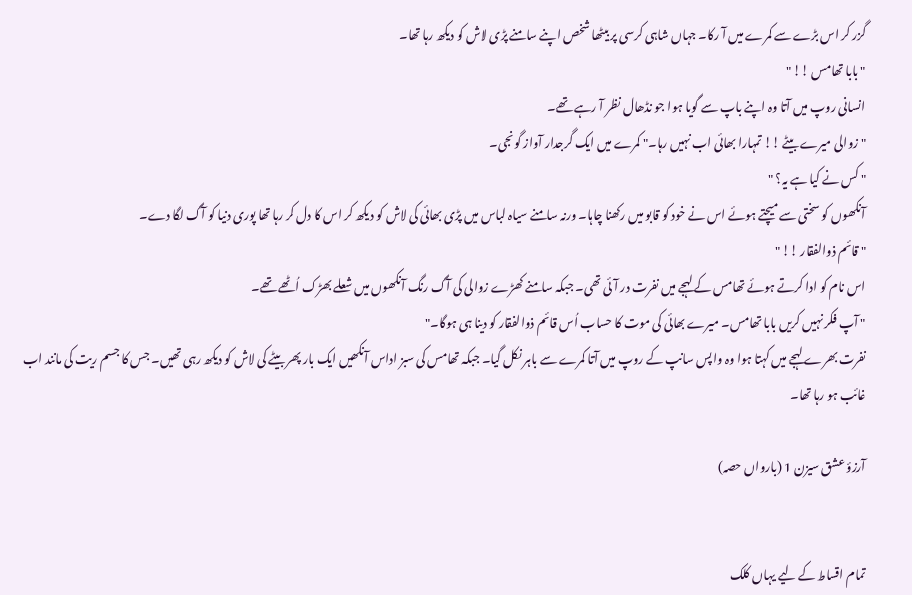گزر کر اس بڑے سے کمرے میں آ رکا۔ جہاں شاہی کرسی پر بیٹھا شخص اپنے سامنے پڑی لاش کو دیکھ رہا تھا۔
" بابا تھامس !! "
انسانی روپ میں آتا وہ اپنے باپ سے گویا ہوا جو نڈھال نظر آ رہے تھے۔
" زوالی میرے بیٹے !! تمہارا بھائی اب نہیں رہا۔" کمرے میں ایک گرجدار آواز گونجی۔
" کس نے کیا ہے یہ؟ "
آنکھوں کو سختی سے میچتے ہوئے اس نے خود کو قابو میں رکھنا چاہا۔ ورنہ سامنے سیاہ لباس میں پڑی بھائی کی لاش کو دیکھ کر اس کا دل کر رہا تھا پوری دنیا کو آگ لگا دے۔
" قائم ذوالفقار !! "
اس نام کو ادا کرتے ہوئے تھامس کے لہجے میں نفرت در آئی تھی۔ جبکہ سامنے کھڑے زوالی کی آگ رنگ آنکھوں میں شعلے بھڑک اُٹھے تھے۔
" آپ فکر نہیں کریں بابا تھامس۔ میرے بھائی کی موت کا حساب اُس قائم ذوالفقار کو دینا ہی ہوگا۔"
نفرت بھرے لہجے میں کہتا ہوا وہ واپس سانپ کے روپ میں آتا کمرے سے باہر نکل گیا۔ جبکہ تھامس کی سبز اداس آنکھیں ایک بار پھر بیٹے کی لاش کو دیکھ رہی تھیں۔ جس کا جسم ریت کی مانند اب غائب ہو رہا تھا۔

آرزؤ عشق سیزن 1 (بارواں حصہ)


تمام اقساط کے لیے یہاں کلک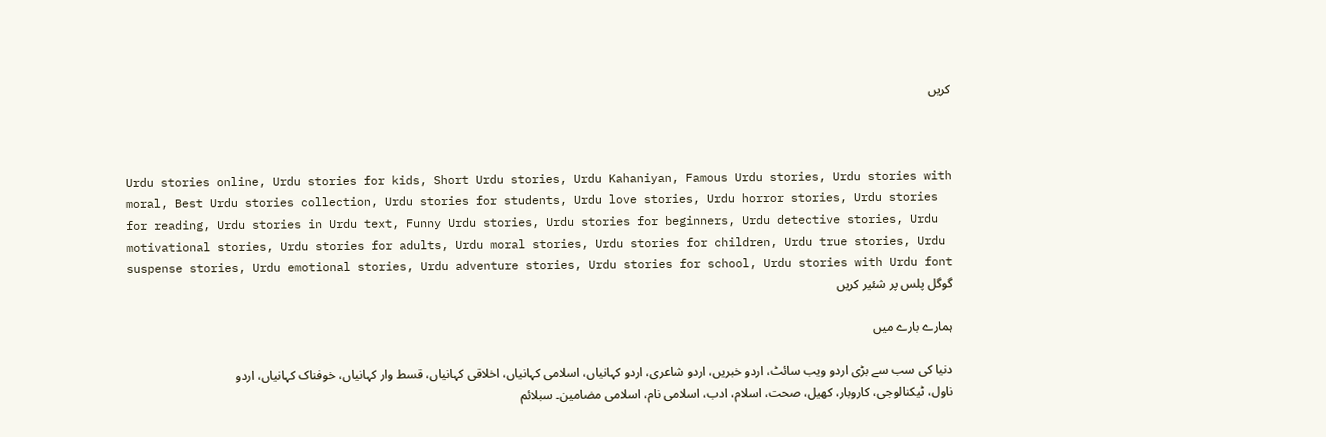کریں



Urdu stories online, Urdu stories for kids, Short Urdu stories, Urdu Kahaniyan, Famous Urdu stories, Urdu stories with moral, Best Urdu stories collection, Urdu stories for students, Urdu love stories, Urdu horror stories, Urdu stories for reading, Urdu stories in Urdu text, Funny Urdu stories, Urdu stories for beginners, Urdu detective stories, Urdu motivational stories, Urdu stories for adults, Urdu moral stories, Urdu stories for children, Urdu true stories, Urdu suspense stories, Urdu emotional stories, Urdu adventure stories, Urdu stories for school, Urdu stories with Urdu font
گوگل پلس پر شئیر کریں

ہمارے بارے میں

دنیا کی سب سے بڑی اردو ویب سائٹ، اردو خبریں، اردو شاعری، اردو کہانیاں، اسلامی کہانیاں، اخلاقی کہانیاں، قسط وار کہانیاں، خوفناک کہانیاں، اردو ناول، ٹیکنالوجی، کاروبار، کھیل، صحت، اسلام، ادب، اسلامی نام، اسلامی مضامین۔ سبلائم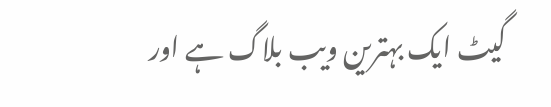گیٹ ایک بہترین ویب بلاگ ہے اور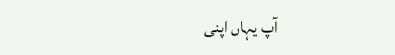آپ یہاں اپنی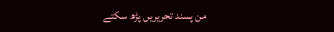من پسند تحریریں پڑھ سکتے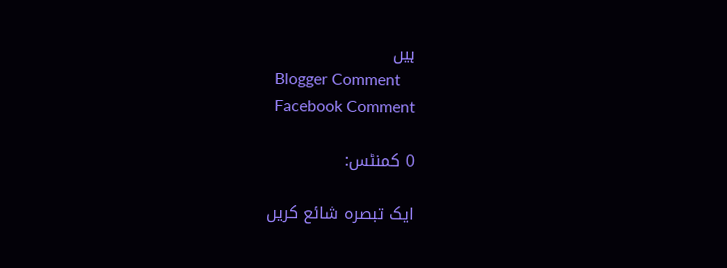ہیں
    Blogger Comment
    Facebook Comment

0 کمنٹس:

ایک تبصرہ شائع کریں